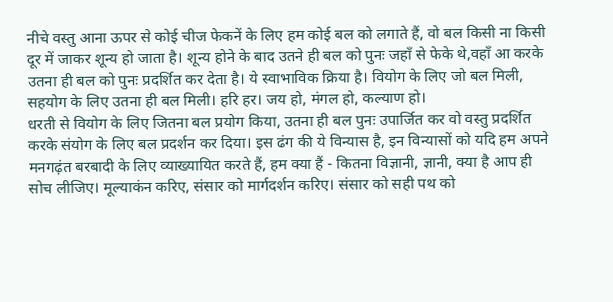नीचे वस्तु आना ऊपर से कोई चीज फेकनें के लिए हम कोई बल को लगाते हैं, वो बल किसी ना किसी दूर में जाकर शून्य हो जाता है। शून्य होने के बाद उतने ही बल को पुनः जहाँ से फेके थे,वहाँ आ करके उतना ही बल को पुनः प्रदर्शित कर देता है। ये स्वाभाविक क्रिया है। वियोग के लिए जो बल मिली, सहयोग के लिए उतना ही बल मिली। हरि हर। जय हो, मंगल हो, कल्याण हो।
धरती से वियोग के लिए जितना बल प्रयोग किया, उतना ही बल पुनः उपार्जित कर वो वस्तु प्रदर्शित करके संयोग के लिए बल प्रदर्शन कर दिया। इस ढंग की ये विन्यास है, इन विन्यासों को यदि हम अपने मनगढ़ंत बरबादी के लिए व्याख्यायित करते हैं, हम क्या हैं - कितना विज्ञानी, ज्ञानी, क्या है आप ही सोच लीजिए। मूल्याकंन करिए, संसार को मार्गदर्शन करिए। संसार को सही पथ को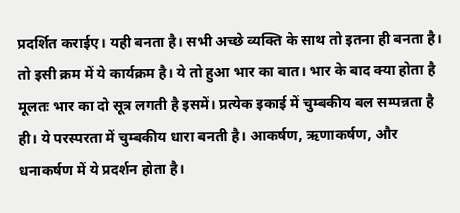प्रदर्शित कराईए। यही बनता है। सभी अच्छे व्यक्ति के साथ तो इतना ही बनता है। तो इसी क्रम में ये कार्यक्रम है। ये तो हुआ भार का बात। भार के बाद क्या होता है मूलतः भार का दो सूत्र लगती है इसमें। प्रत्येक इकाई में चुम्बकीय बल सम्पन्नता है ही। ये परस्परता में चुम्बकीय धारा बनती है। आकर्षण, ऋणाकर्षण, और धनाकर्षण में ये प्रदर्शन होता है।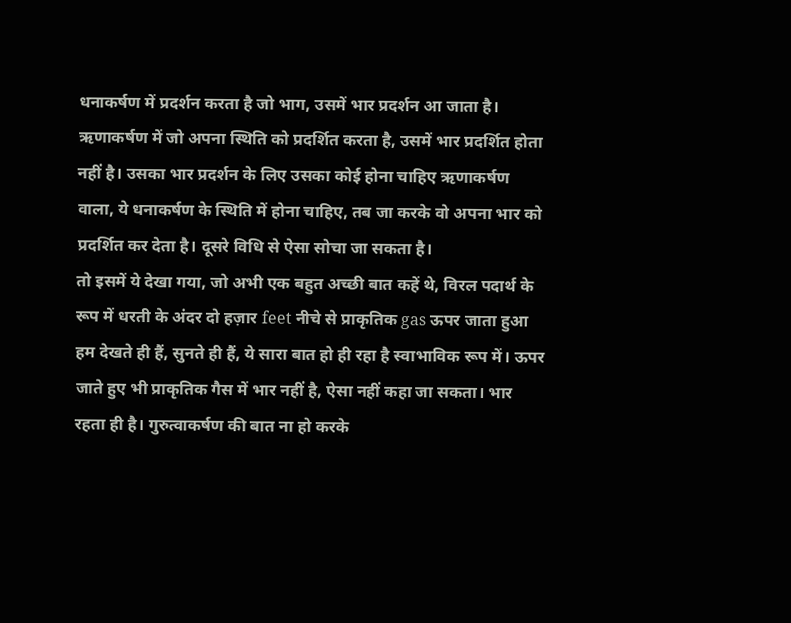धनाकर्षण में प्रदर्शन करता है जो भाग, उसमें भार प्रदर्शन आ जाता है। ऋणाकर्षण में जो अपना स्थिति को प्रदर्शित करता है, उसमें भार प्रदर्शित होता नहीं है। उसका भार प्रदर्शन के लिए उसका कोई होना चाहिए ऋणाकर्षण वाला, ये धनाकर्षण के स्थिति में होना चाहिए, तब जा करके वो अपना भार को प्रदर्शित कर देता है। दूसरे विधि से ऐसा सोचा जा सकता है।
तो इसमें ये देखा गया, जो अभी एक बहुत अच्छी बात कहें थे, विरल पदार्थ के रूप में धरती के अंदर दो हज़ार feet नीचे से प्राकृतिक gas ऊपर जाता हुआ हम देखते ही हैं, सुनते ही हैं, ये सारा बात हो ही रहा है स्वाभाविक रूप में। ऊपर जाते हुए भी प्राकृतिक गैस में भार नहीं है, ऐसा नहीं कहा जा सकता। भार रहता ही है। गुरुत्वाकर्षण की बात ना हो करके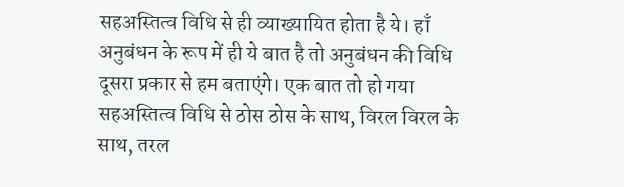सहअस्तित्व विधि से ही व्याख्यायित होता है ये। हाँ अनुबंधन के रूप में ही ये बात है तो अनुबंधन की विधि दूसरा प्रकार से हम बताएंगे। एक बात तो हो गया सहअस्तित्व विधि से ठोस ठोस के साथ, विरल विरल के साथ, तरल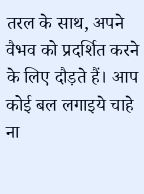तरल के साथ, अपने वैभव को प्रदर्शित करने के लिए दौड़ते हैं। आप कोई बल लगाइये चाहे ना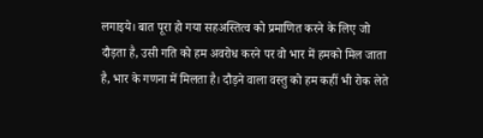लगाइये। बात पूरा हो गया सहअस्तित्व को प्रमाणित करने के लिए जो दौड़ता है, उसी गति को हम अवरोध करने पर वो भार में हमको मिल जाता है, भार के गणना में मिलता है। दौड़ने वाला वस्तु को हम कहीं भी रोक लेते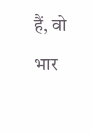हैं, वो भार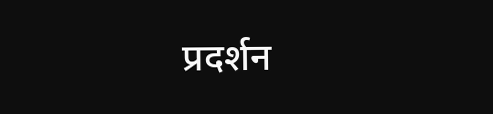प्रदर्शन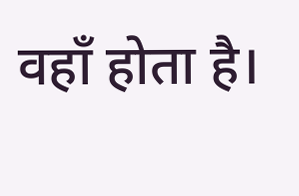वहाँ होता है।